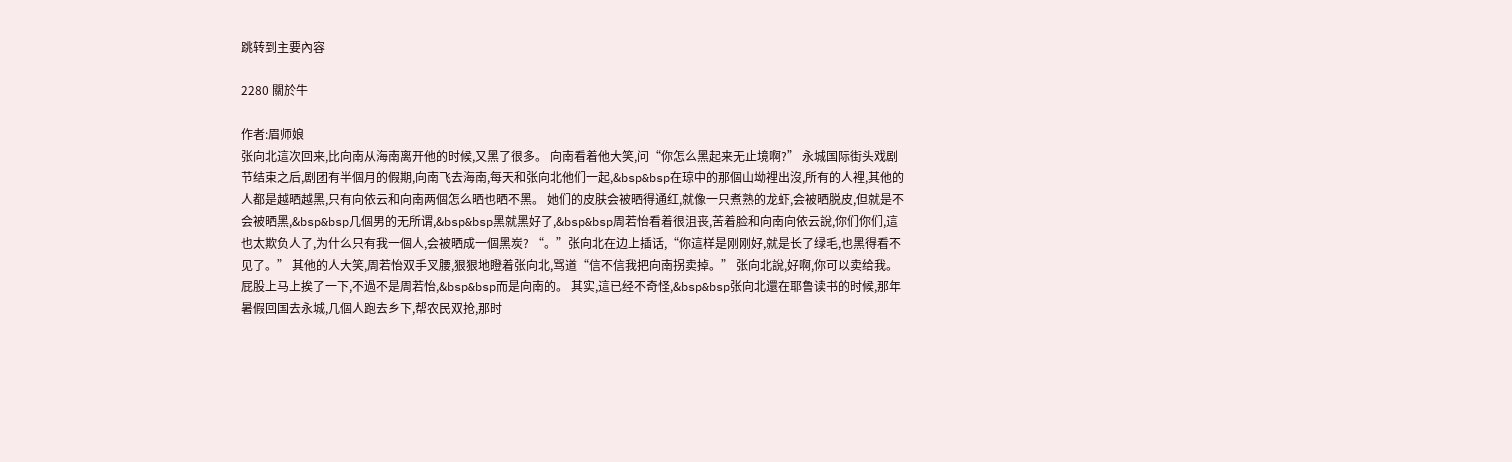跳转到主要內容

2280 關於牛

作者:眉师娘
张向北這次回来,比向南从海南离开他的时候,又黑了很多。 向南看着他大笑,问“你怎么黑起来无止境啊?” 永城国际街头戏剧节结束之后,剧团有半個月的假期,向南飞去海南,每天和张向北他们一起,&bsp&bsp在琼中的那個山坳裡出沒,所有的人裡,其他的人都是越晒越黑,只有向依云和向南两個怎么晒也晒不黑。 她们的皮肤会被晒得通红,就像一只煮熟的龙虾,会被晒脱皮,但就是不会被晒黑,&bsp&bsp几個男的无所谓,&bsp&bsp黑就黑好了,&bsp&bsp周若怡看着很沮丧,苦着脸和向南向依云說,你们你们,這也太欺负人了,为什么只有我一個人,会被晒成一個黑炭? “。”张向北在边上插话,“你這样是刚刚好,就是长了绿毛,也黑得看不见了。” 其他的人大笑,周若怡双手叉腰,狠狠地瞪着张向北,骂道“信不信我把向南拐卖掉。” 张向北說,好啊,你可以卖给我。 屁股上马上挨了一下,不過不是周若怡,&bsp&bsp而是向南的。 其实,這已经不奇怪,&bsp&bsp张向北還在耶鲁读书的时候,那年暑假回国去永城,几個人跑去乡下,帮农民双抢,那时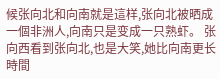候张向北和向南就是這样,张向北被晒成一個非洲人,向南只是变成一只熟虾。 张向西看到张向北,也是大笑,她比向南更长時間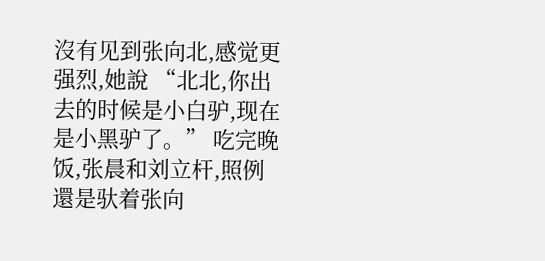沒有见到张向北,感觉更强烈,她說 “北北,你出去的时候是小白驴,现在是小黑驴了。” 吃完晚饭,张晨和刘立杆,照例還是驮着张向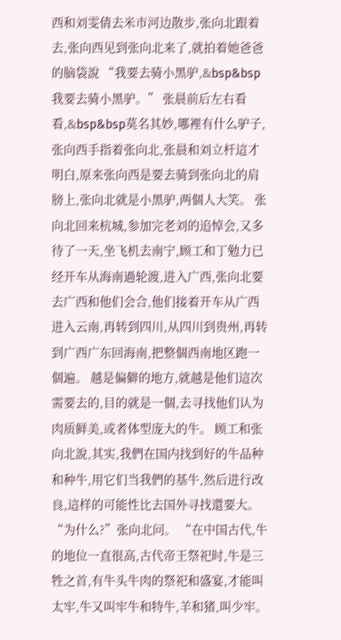西和刘雯倩去米市河边散步,张向北跟着去,张向西见到张向北来了,就拍着她爸爸的脑袋說 “我要去骑小黑驴,&bsp&bsp我要去骑小黑驴。” 张晨前后左右看看,&bsp&bsp莫名其妙,哪裡有什么驴子,张向西手指着张向北,张晨和刘立杆這才明白,原来张向西是要去骑到张向北的肩膀上,张向北就是小黑驴,两個人大笑。 张向北回来杭城,参加完老刘的追悼会,又多待了一天,坐飞机去南宁,顾工和丁勉力已经开车从海南過轮渡,进入广西,张向北要去广西和他们会合,他们接着开车从广西进入云南,再转到四川,从四川到贵州,再转到广西广东回海南,把整個西南地区跑一個遍。 越是偏僻的地方,就越是他们這次需要去的,目的就是一個,去寻找他们认为肉质鲜美,或者体型庞大的牛。 顾工和张向北說,其实,我們在国内找到好的牛品种和种牛,用它们当我們的基牛,然后进行改良,這样的可能性比去国外寻找還要大。 “为什么?”张向北问。 “在中国古代,牛的地位一直很高,古代帝王祭祀时,牛是三牲之首,有牛头牛肉的祭祀和盛宴,才能叫太牢,牛又叫牢牛和特牛,羊和猪,叫少牢。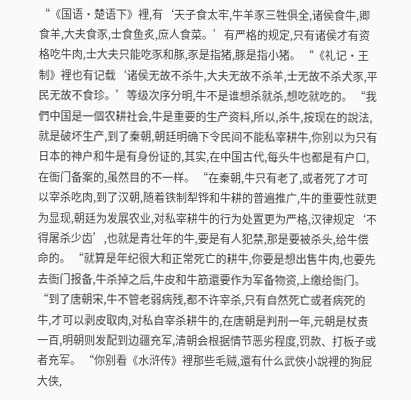“《国语·楚语下》裡,有‘天子食太牢,牛羊豕三牲俱全,诸侯食牛,卿食羊,大夫食豕,士食鱼炙,庶人食菜。’有严格的规定,只有诸侯才有资格吃牛肉,士大夫只能吃豕和豚,豕是指猪,豚是指小猪。 “《礼记·王制》裡也有记载‘诸侯无故不杀牛,大夫无故不杀羊,士无故不杀犬豕,平民无故不食珍。’等级次序分明,牛不是谁想杀就杀,想吃就吃的。 “我們中国是一個农耕社会,牛是重要的生产资料,所以,杀牛,按现在的說法,就是破坏生产,到了秦朝,朝廷明确下令民间不能私宰耕牛,你别以为只有日本的神户和牛是有身份证的,其实,在中国古代,每头牛也都是有户口,在衙门备案的,虽然目的不一样。 “在秦朝,牛只有老了,或者死了才可以宰杀吃肉,到了汉朝,随着铁制犁铧和牛耕的普遍推广,牛的重要性就更为显现,朝廷为发展农业,对私宰耕牛的行为处置更为严格,汉律规定‘不得屠杀少齿’,也就是青壮年的牛,要是有人犯禁,那是要被杀头,给牛偿命的。 “就算是年纪很大和正常死亡的耕牛,你要是想出售牛肉,也要先去衙门报备,牛杀掉之后,牛皮和牛筋還要作为军备物资,上缴给衙门。 “到了唐朝宋,牛不管老弱病残,都不许宰杀,只有自然死亡或者病死的牛,才可以剥皮取肉,对私自宰杀耕牛的,在唐朝是判刑一年,元朝是杖责一百,明朝则发配到边疆充军,清朝会根据情节恶劣程度,罚款、打板子或者充军。 “你别看《水浒传》裡那些毛贼,還有什么武俠小說裡的狗屁大侠,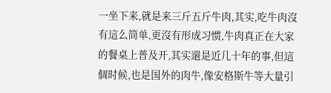一坐下来,就是来三斤五斤牛肉,其实,吃牛肉沒有這么简单,更沒有形成习惯,牛肉真正在大家的餐桌上普及开,其实還是近几十年的事,但這個时候,也是国外的肉牛,像安格斯牛等大量引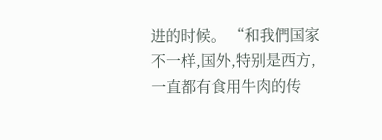进的时候。 “和我們国家不一样,国外,特别是西方,一直都有食用牛肉的传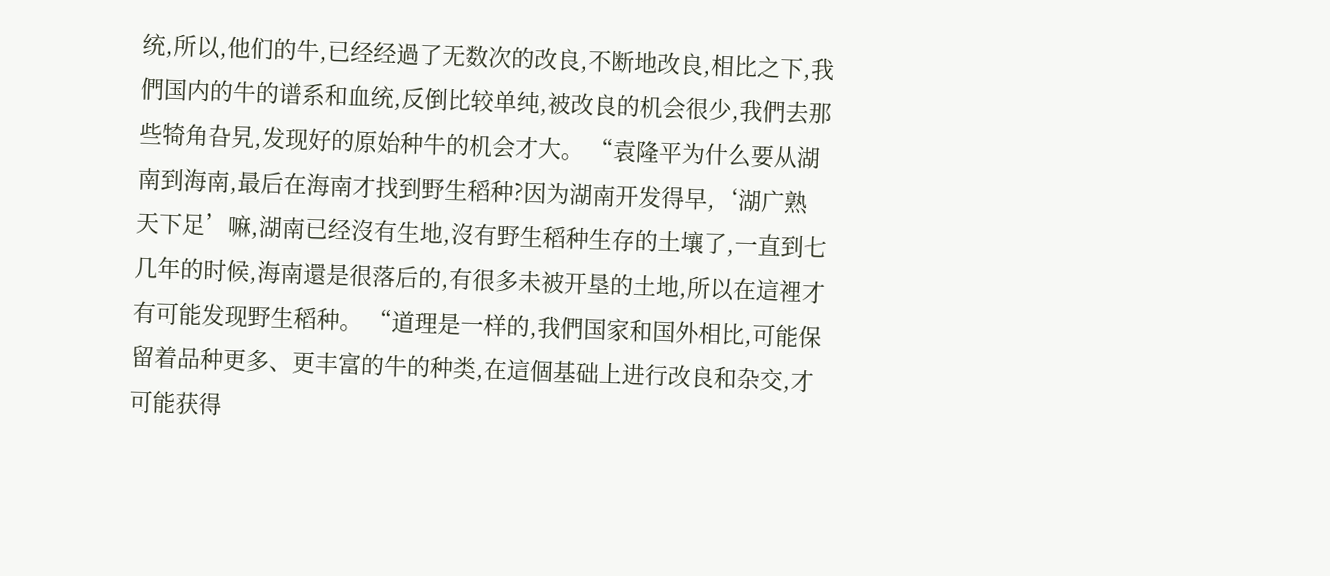统,所以,他们的牛,已经经過了无数次的改良,不断地改良,相比之下,我們国内的牛的谱系和血统,反倒比较单纯,被改良的机会很少,我們去那些犄角旮旯,发现好的原始种牛的机会才大。 “袁隆平为什么要从湖南到海南,最后在海南才找到野生稻种?因为湖南开发得早,‘湖广熟天下足’嘛,湖南已经沒有生地,沒有野生稻种生存的土壤了,一直到七几年的时候,海南還是很落后的,有很多未被开垦的土地,所以在這裡才有可能发现野生稻种。 “道理是一样的,我們国家和国外相比,可能保留着品种更多、更丰富的牛的种类,在這個基础上进行改良和杂交,才可能获得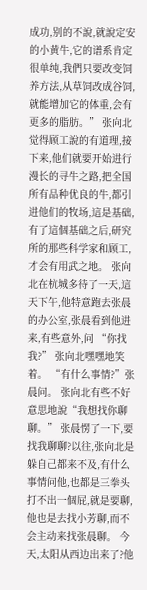成功,别的不說,就說定安的小黄牛,它的谱系肯定很单纯,我們只要改变饲养方法,从草饲改成谷饲,就能增加它的体重,会有更多的脂肪。” 张向北觉得顾工說的有道理,接下来,他们就要开始进行漫长的寻牛之路,把全国所有品种优良的牛,都引进他们的牧场,這是基础,有了這個基础之后,研究所的那些科学家和顾工,才会有用武之地。 张向北在杭城多待了一天,這天下午,他特意跑去张晨的办公室,张晨看到他进来,有些意外,问 “你找我?” 张向北嘿嘿地笑着。 “有什么事情?”张晨问。 张向北有些不好意思地說“我想找你聊聊。” 张晨愣了一下,要找我聊聊?以往,张向北是躲自己都来不及,有什么事情问他,也都是三拳头打不出一個屁,就是要聊,他也是去找小芳聊,而不会主动来找张晨聊。 今天,太阳从西边出来了?他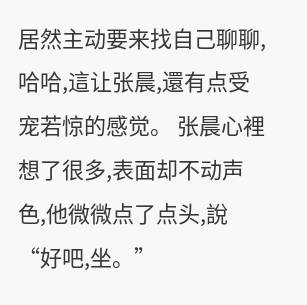居然主动要来找自己聊聊,哈哈,這让张晨,還有点受宠若惊的感觉。 张晨心裡想了很多,表面却不动声色,他微微点了点头,說“好吧,坐。”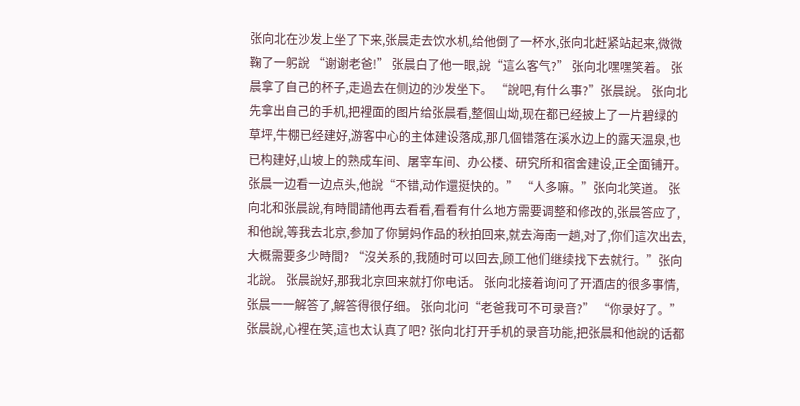张向北在沙发上坐了下来,张晨走去饮水机,给他倒了一杯水,张向北赶紧站起来,微微鞠了一躬說 “谢谢老爸!” 张晨白了他一眼,說“這么客气?” 张向北嘿嘿笑着。 张晨拿了自己的杯子,走過去在侧边的沙发坐下。 “說吧,有什么事?”张晨說。 张向北先拿出自己的手机,把裡面的图片给张晨看,整個山坳,现在都已经披上了一片碧绿的草坪,牛棚已经建好,游客中心的主体建设落成,那几個错落在溪水边上的露天温泉,也已构建好,山坡上的熟成车间、屠宰车间、办公楼、研究所和宿舍建设,正全面铺开。 张晨一边看一边点头,他說“不错,动作還挺快的。” “人多嘛。”张向北笑道。 张向北和张晨說,有時間請他再去看看,看看有什么地方需要调整和修改的,张晨答应了,和他說,等我去北京,参加了你舅妈作品的秋拍回来,就去海南一趟,对了,你们這次出去,大概需要多少時間? “沒关系的,我随时可以回去,顾工他们继续找下去就行。”张向北說。 张晨說好,那我北京回来就打你电话。 张向北接着询问了开酒店的很多事情,张晨一一解答了,解答得很仔细。 张向北问“老爸我可不可录音?” “你录好了。”张晨說,心裡在笑,這也太认真了吧? 张向北打开手机的录音功能,把张晨和他說的话都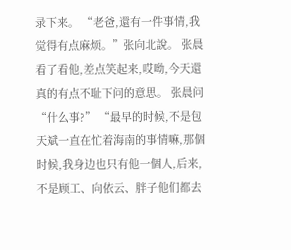录下来。 “老爸,還有一件事情,我觉得有点麻烦。”张向北說。 张晨看了看他,差点笑起来,哎呦,今天還真的有点不耻下问的意思。 张晨问“什么事?” “最早的时候,不是包天斌一直在忙着海南的事情嘛,那個时候,我身边也只有他一個人,后来,不是顾工、向依云、胖子他们都去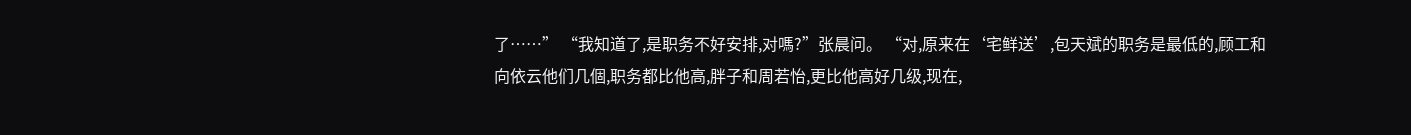了……” “我知道了,是职务不好安排,对嗎?”张晨问。 “对,原来在‘宅鲜送’,包天斌的职务是最低的,顾工和向依云他们几個,职务都比他高,胖子和周若怡,更比他高好几级,现在,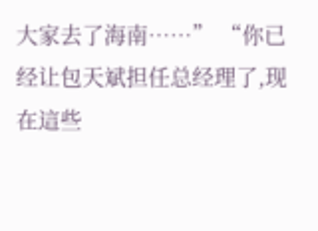大家去了海南……” “你已经让包天斌担任总经理了,现在這些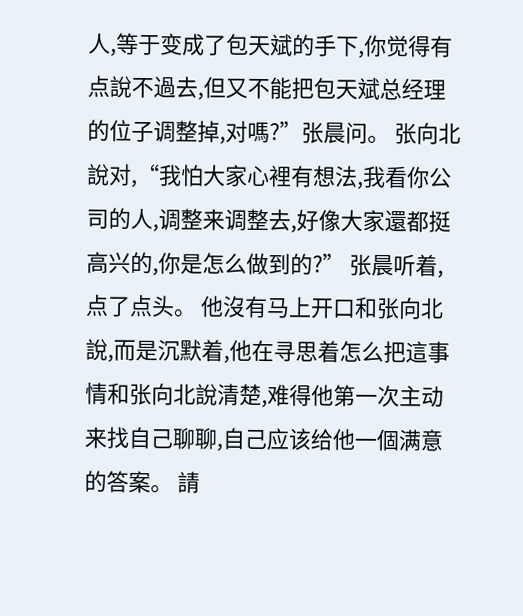人,等于变成了包天斌的手下,你觉得有点說不過去,但又不能把包天斌总经理的位子调整掉,对嗎?”张晨问。 张向北說对,“我怕大家心裡有想法,我看你公司的人,调整来调整去,好像大家還都挺高兴的,你是怎么做到的?” 张晨听着,点了点头。 他沒有马上开口和张向北說,而是沉默着,他在寻思着怎么把這事情和张向北說清楚,难得他第一次主动来找自己聊聊,自己应该给他一個满意的答案。 請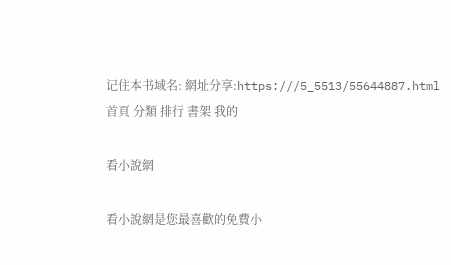记住本书域名: 網址分享:https:///5_5513/55644887.html
首頁 分類 排行 書架 我的

看小說網

看小說網是您最喜歡的免費小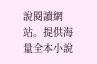說閱讀網站。提供海量全本小說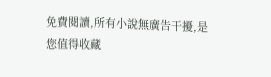免費閱讀,所有小說無廣告干擾,是您值得收藏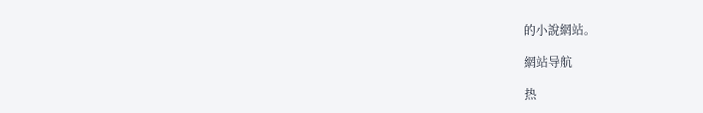的小說網站。

網站导航

热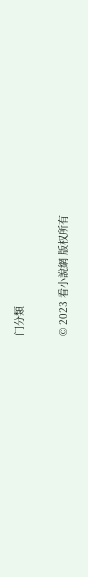门分類

© 2023 看小說網 版权所有